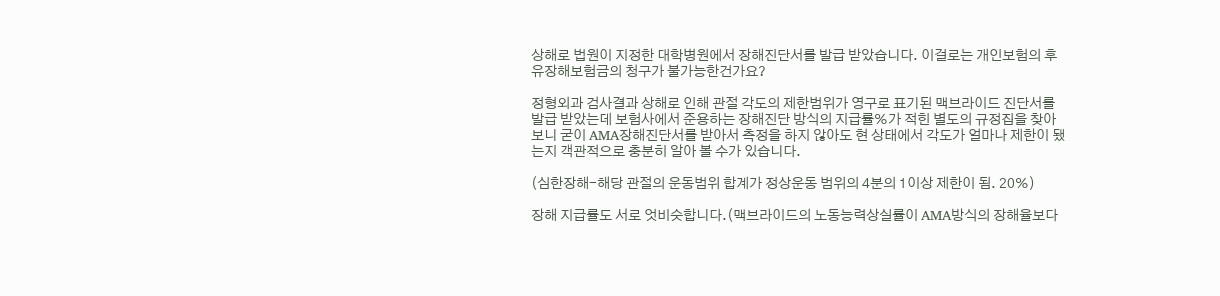상해로 법원이 지정한 대학병원에서 장해진단서를 발급 받았습니다. 이걸로는 개인보험의 후유장해보험금의 청구가 불가능한건가요?

정형외과 검사결과 상해로 인해 관절 각도의 제한범위가 영구로 표기된 맥브라이드 진단서를 발급 받았는데 보험사에서 준용하는 장해진단 방식의 지급률%가 적힌 별도의 규정집을 찾아보니 굳이 AMA장해진단서를 받아서 측정을 하지 않아도 현 상태에서 각도가 얼마나 제한이 됐는지 객관적으로 충분히 알아 볼 수가 있습니다.

(심한장해-해당 관절의 운동범위 합계가 정상운동 범위의 4분의 1이상 제한이 됨. 20%)

장해 지급률도 서로 엇비슷합니다.(맥브라이드의 노동능력상실률이 AMA방식의 장해율보다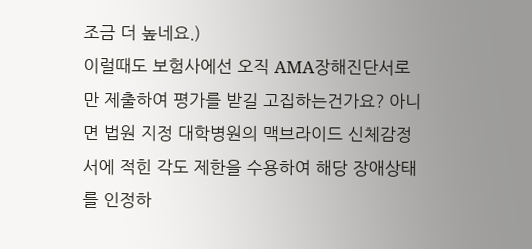조금 더 높네요.)
이럴때도 보험사에선 오직 AMA장해진단서로만 제출하여 평가를 받길 고집하는건가요? 아니면 법원 지정 대학병원의 맥브라이드 신체감정서에 적힌 각도 제한을 수용하여 해당 장애상태를 인정하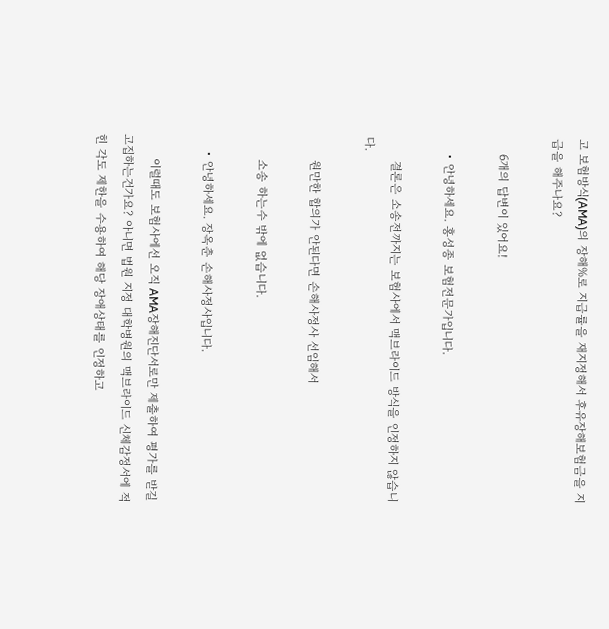고 보험방식(AMA)의 장해%로 지급률을 재지정해서 후유장해보험금을 지급을 해주나요?

    6개의 답변이 있어요!

    • 안녕하세요. 홍성종 보험전문가입니다.

      결론은 소송전까지는 보험사에서 맥브라이드 방식을 인정하지 않습니다.

      원만한 합의가 안된다면 손해사정사 선임해서

      소송 하는수 밖에 없습니다.

    • 안녕하세요. 장옥춘 손해사정사입니다.

      이럴때도 보험사에선 오직 AMA장해진단서로만 제출하여 평가를 받길 고집하는건가요? 아니면 법원 지정 대학병원의 맥브라이드 신체감정서에 적힌 각도 제한을 수용하여 해당 장애상태를 인정하고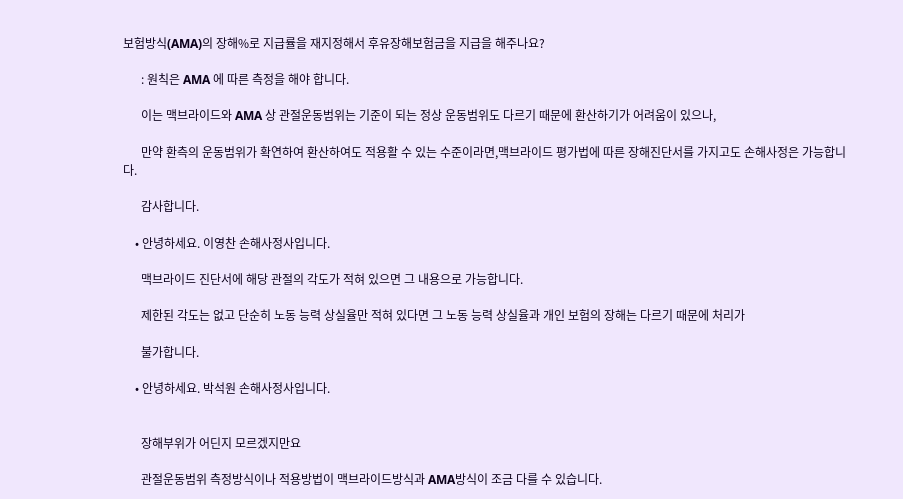보험방식(AMA)의 장해%로 지급률을 재지정해서 후유장해보험금을 지급을 해주나요?

      : 원칙은 AMA 에 따른 측정을 해야 합니다.

      이는 맥브라이드와 AMA 상 관절운동범위는 기준이 되는 정상 운동범위도 다르기 때문에 환산하기가 어려움이 있으나,

      만약 환측의 운동범위가 확연하여 환산하여도 적용활 수 있는 수준이라면,맥브라이드 평가법에 따른 장해진단서를 가지고도 손해사정은 가능합니다.

      감사합니다.

    • 안녕하세요. 이영찬 손해사정사입니다.

      맥브라이드 진단서에 해당 관절의 각도가 적혀 있으면 그 내용으로 가능합니다.

      제한된 각도는 없고 단순히 노동 능력 상실율만 적혀 있다면 그 노동 능력 상실율과 개인 보험의 장해는 다르기 때문에 처리가

      불가합니다.

    • 안녕하세요. 박석원 손해사정사입니다.


      장해부위가 어딘지 모르겠지만요

      관절운동범위 측정방식이나 적용방법이 맥브라이드방식과 AMA방식이 조금 다를 수 있습니다.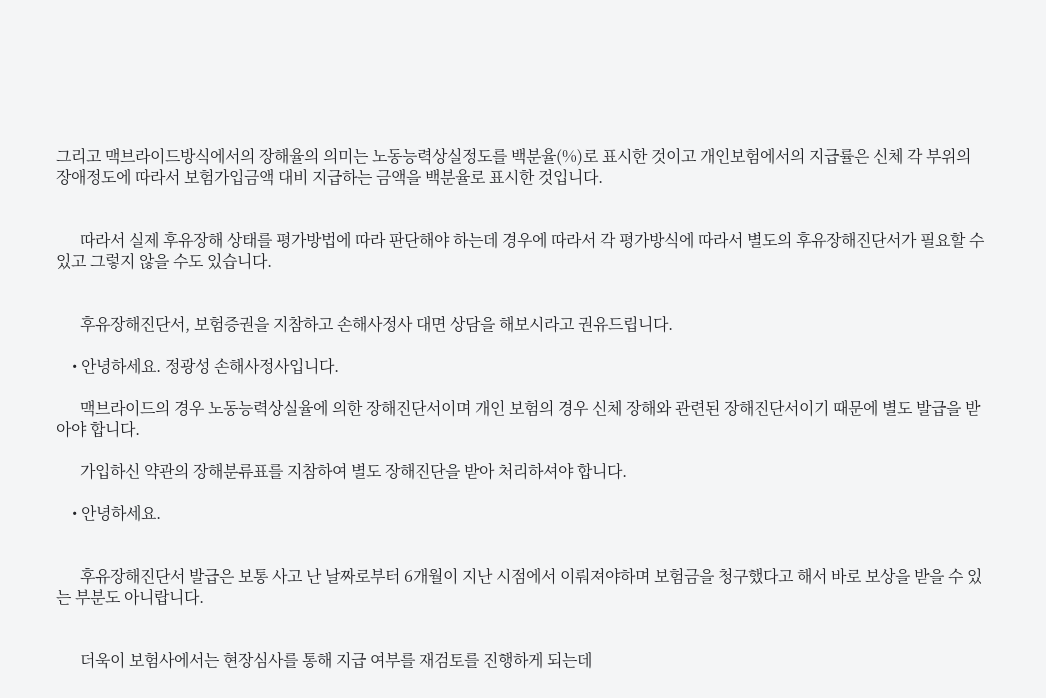그리고 맥브라이드방식에서의 장해율의 의미는 노동능력상실정도를 백분율(%)로 표시한 것이고 개인보험에서의 지급률은 신체 각 부위의 장애정도에 따라서 보험가입금액 대비 지급하는 금액을 백분율로 표시한 것입니다.


      따라서 실제 후유장해 상태를 평가방법에 따라 판단해야 하는데 경우에 따라서 각 평가방식에 따라서 별도의 후유장해진단서가 필요할 수 있고 그렇지 않을 수도 있습니다.


      후유장해진단서, 보험증권을 지참하고 손해사정사 대면 상담을 해보시라고 권유드립니다.

    • 안녕하세요. 정광성 손해사정사입니다.

      맥브라이드의 경우 노동능력상실율에 의한 장해진단서이며 개인 보험의 경우 신체 장해와 관련된 장해진단서이기 때문에 별도 발급을 받아야 합니다.

      가입하신 약관의 장해분류표를 지참하여 별도 장해진단을 받아 처리하셔야 합니다.

    • 안녕하세요.


      후유장해진단서 발급은 보통 사고 난 날짜로부터 6개월이 지난 시점에서 이뤄져야하며 보험금을 청구했다고 해서 바로 보상을 받을 수 있는 부분도 아니랍니다.


      더욱이 보험사에서는 현장심사를 통해 지급 여부를 재검토를 진행하게 되는데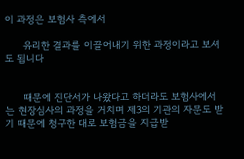이 과정은 보험사 측에서

      유리한 결과를 이끌어내기 위한 과정이라고 보셔도 됩니다


      때문에 진단서가 나왔다고 하더라도 보험사에서는 현장심사의 과정을 거치며 제3의 기관의 자문도 받기 때문에 청구한 대로 보험금을 지급받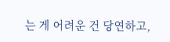는 게 어려운 건 당연하고,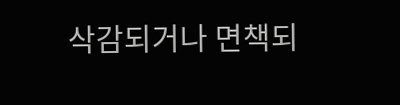삭감되거나 면책되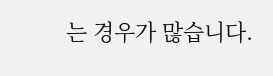는 경우가 많습니다.